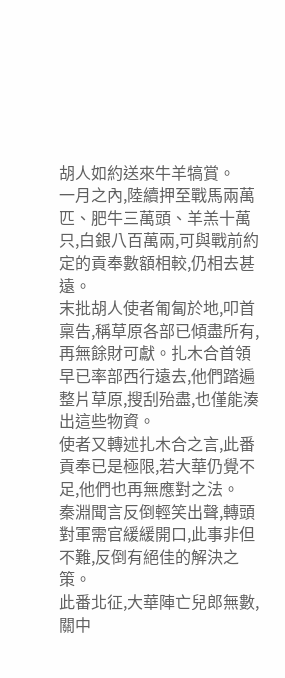胡人如約送來牛羊犒賞。
一月之內,陸續押至戰馬兩萬匹、肥牛三萬頭、羊羔十萬只,白銀八百萬兩,可與戰前約定的貢奉數額相較,仍相去甚遠。
末批胡人使者匍匐於地,叩首稟告,稱草原各部已傾盡所有,再無餘財可獻。扎木合首領早已率部西行遠去,他們踏遍整片草原,搜刮殆盡,也僅能湊出這些物資。
使者又轉述扎木合之言,此番貢奉已是極限,若大華仍覺不足,他們也再無應對之法。
秦淵聞言反倒輕笑出聲,轉頭對軍需官緩緩開口,此事非但不難,反倒有絕佳的解決之策。
此番北征,大華陣亡兒郎無數,關中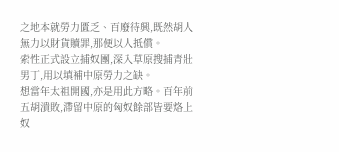之地本就勞力匱乏、百廢待興,既然胡人無力以財貨贖罪,那便以人抵償。
索性正式設立捕奴團,深入草原搜捕青壯男丁,用以填補中原勞力之缺。
想當年太祖開國,亦是用此方略。百年前五胡潰敗,滯留中原的匈奴餘部皆要烙上奴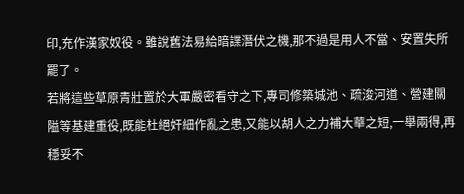印,充作漢家奴役。雖說舊法易給暗諜潛伏之機,那不過是用人不當、安置失所罷了。
若將這些草原青壯置於大軍嚴密看守之下,專司修築城池、疏浚河道、營建關隘等基建重役,既能杜絕奸細作亂之患,又能以胡人之力補大華之短,一舉兩得,再穩妥不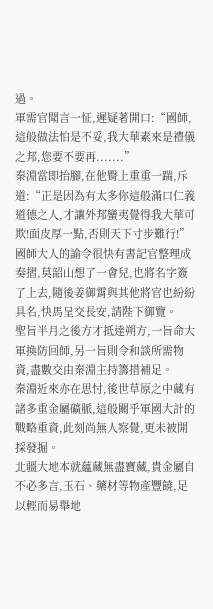過。
軍需官聞言一怔,遲疑著開口:“國師,這般做法怕是不妥,我大華素來是禮儀之邦,您要不要再.......”
秦淵當即抬腳,在他臀上重重一踹,斥道:“正是因為有太多你這般滿口仁義道德之人,才讓外邦蠻夷覺得我大華可欺!面皮厚一點,否則天下寸步難行!”
國師大人的諭令很快有書記官整理成奏摺,莫韶山想了一會兒,也將名字簽了上去,隨後姜御霄與其他將官也紛紛具名,快馬呈交長安,請陛下御覽。
聖旨半月之後方才抵達朔方,一旨命大軍換防回師,另一旨則令和談所需物資,盡數交由秦淵主持籌措補足。
秦淵近來亦在思忖,後世草原之中藏有諸多重金屬礦脈,這般關乎軍國大計的戰略重資,此刻尚無人察覺,更未被開採發掘。
北疆大地本就蘊藏無盡寶藏,貴金屬自不必多言,玉石、藥材等物產豐饒,足以輕而易舉地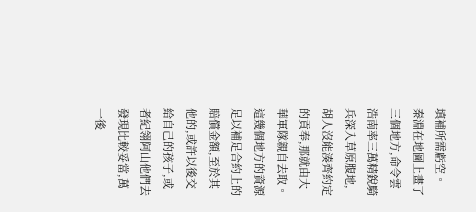填補所需虧空。
秦淵在地圖上畫了三個地方,命令雲浩南率三萬精銳騎兵深入草原腹地,胡人沒能湊齊約定的貢奉,那就由大華軍隊親自去取。
這幾個地方的資源足以補足合約上的賠償金額,至於其他的,或許以後交給自己的孩子,或者紀翎阿山他們去發現比較妥當,萬一後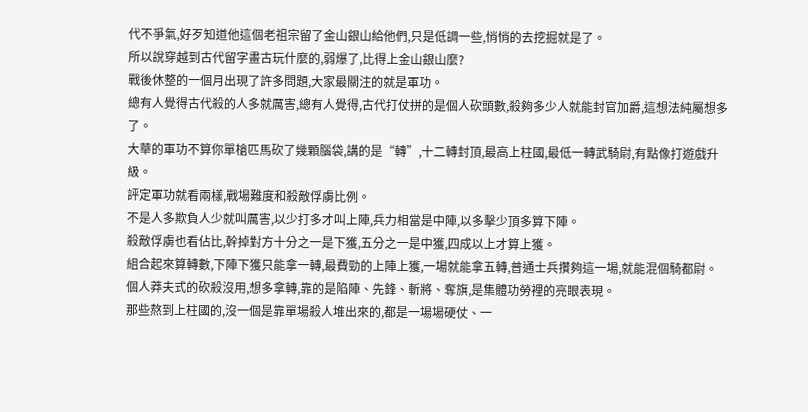代不爭氣,好歹知道他這個老祖宗留了金山銀山給他們,只是低調一些,悄悄的去挖掘就是了。
所以說穿越到古代留字畫古玩什麼的,弱爆了,比得上金山銀山麼?
戰後休整的一個月出現了許多問題,大家最關注的就是軍功。
總有人覺得古代殺的人多就厲害,總有人覺得,古代打仗拼的是個人砍頭數,殺夠多少人就能封官加爵,這想法純屬想多了。
大華的軍功不算你單槍匹馬砍了幾顆腦袋,講的是“轉”,十二轉封頂,最高上柱國,最低一轉武騎尉,有點像打遊戲升級。
評定軍功就看兩樣,戰場難度和殺敵俘虜比例。
不是人多欺負人少就叫厲害,以少打多才叫上陣,兵力相當是中陣,以多擊少頂多算下陣。
殺敵俘虜也看佔比,幹掉對方十分之一是下獲,五分之一是中獲,四成以上才算上獲。
組合起來算轉數,下陣下獲只能拿一轉,最費勁的上陣上獲,一場就能拿五轉,普通士兵攢夠這一場,就能混個騎都尉。
個人莽夫式的砍殺沒用,想多拿轉,靠的是陷陣、先鋒、斬將、奪旗,是集體功勞裡的亮眼表現。
那些熬到上柱國的,沒一個是靠單場殺人堆出來的,都是一場場硬仗、一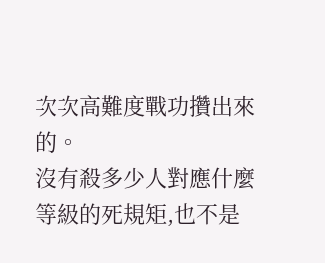次次高難度戰功攢出來的。
沒有殺多少人對應什麼等級的死規矩,也不是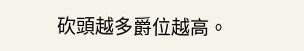砍頭越多爵位越高。